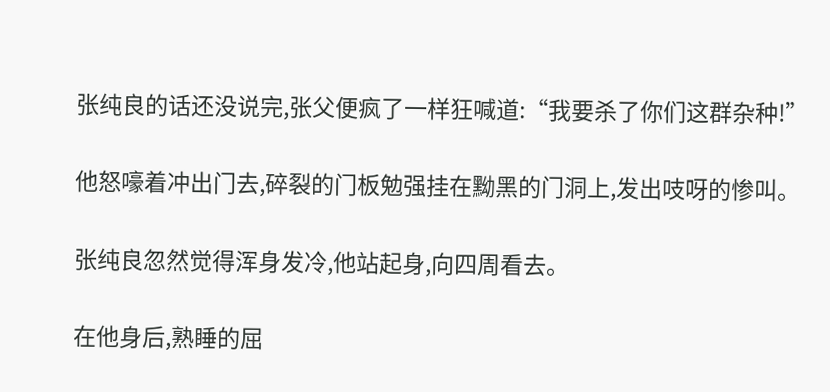张纯良的话还没说完,张父便疯了一样狂喊道:“我要杀了你们这群杂种!”

他怒嚎着冲出门去,碎裂的门板勉强挂在黝黑的门洞上,发出吱呀的惨叫。

张纯良忽然觉得浑身发冷,他站起身,向四周看去。

在他身后,熟睡的屈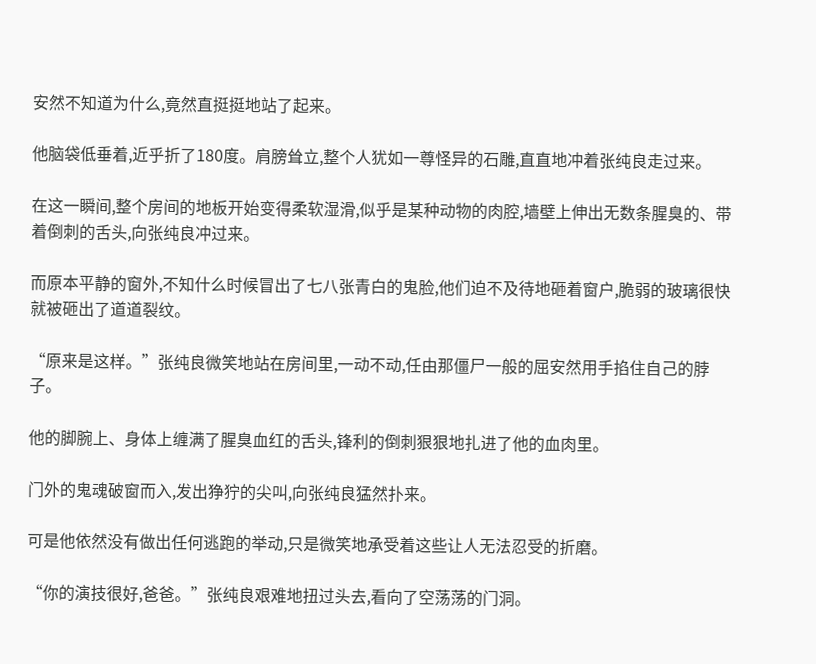安然不知道为什么,竟然直挺挺地站了起来。

他脑袋低垂着,近乎折了180度。肩膀耸立,整个人犹如一尊怪异的石雕,直直地冲着张纯良走过来。

在这一瞬间,整个房间的地板开始变得柔软湿滑,似乎是某种动物的肉腔,墙壁上伸出无数条腥臭的、带着倒刺的舌头,向张纯良冲过来。

而原本平静的窗外,不知什么时候冒出了七八张青白的鬼脸,他们迫不及待地砸着窗户,脆弱的玻璃很快就被砸出了道道裂纹。

“原来是这样。”张纯良微笑地站在房间里,一动不动,任由那僵尸一般的屈安然用手掐住自己的脖子。

他的脚腕上、身体上缠满了腥臭血红的舌头,锋利的倒刺狠狠地扎进了他的血肉里。

门外的鬼魂破窗而入,发出狰狞的尖叫,向张纯良猛然扑来。

可是他依然没有做出任何逃跑的举动,只是微笑地承受着这些让人无法忍受的折磨。

“你的演技很好,爸爸。”张纯良艰难地扭过头去,看向了空荡荡的门洞。